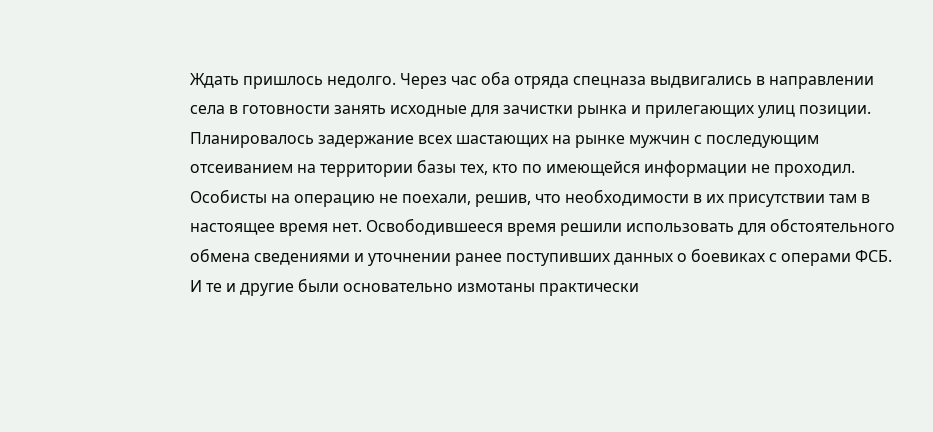Ждать пришлось недолго. Через час оба отряда спецназа выдвигались в направлении села в готовности занять исходные для зачистки рынка и прилегающих улиц позиции. Планировалось задержание всех шастающих на рынке мужчин с последующим отсеиванием на территории базы тех, кто по имеющейся информации не проходил. Особисты на операцию не поехали, решив, что необходимости в их присутствии там в настоящее время нет. Освободившееся время решили использовать для обстоятельного обмена сведениями и уточнении ранее поступивших данных о боевиках с операми ФСБ. И те и другие были основательно измотаны практически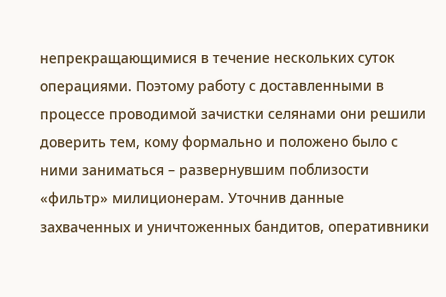непрекращающимися в течение нескольких суток операциями. Поэтому работу с доставленными в процессе проводимой зачистки селянами они решили доверить тем, кому формально и положено было с ними заниматься – развернувшим поблизости «фильтр» милиционерам. Уточнив данные захваченных и уничтоженных бандитов, оперативники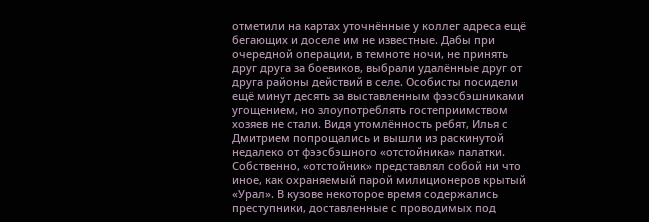отметили на картах уточнённые у коллег адреса ещё бегающих и доселе им не известные. Дабы при очередной операции, в темноте ночи, не принять друг друга за боевиков, выбрали удалённые друг от друга районы действий в селе. Особисты посидели ещё минут десять за выставленным фээсбэшниками угощением, но злоупотреблять гостеприимством хозяев не стали. Видя утомлённость ребят, Илья с Дмитрием попрощались и вышли из раскинутой недалеко от фээсбэшного «отстойника» палатки. Собственно, «отстойник» представлял собой ни что иное, как охраняемый парой милиционеров крытый «Урал». В кузове некоторое время содержались преступники, доставленные с проводимых под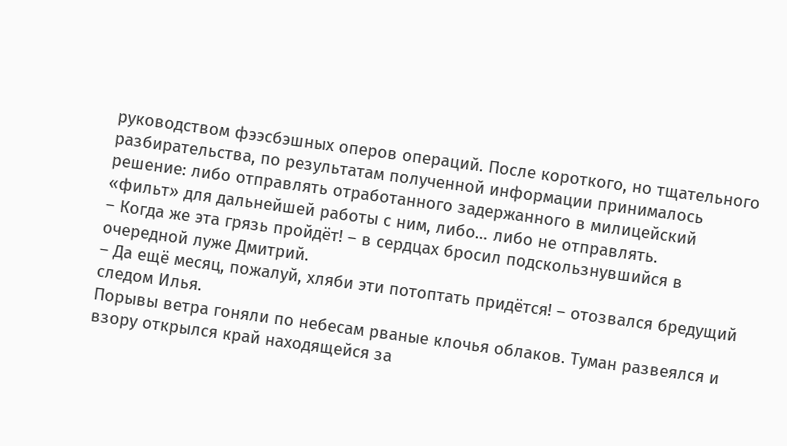руководством фээсбэшных оперов операций. После короткого, но тщательного разбирательства, по результатам полученной информации принималось решение: либо отправлять отработанного задержанного в милицейский «фильт» для дальнейшей работы с ним, либо… либо не отправлять.
– Когда же эта грязь пройдёт! – в сердцах бросил подскользнувшийся в очередной луже Дмитрий.
– Да ещё месяц, пожалуй, хляби эти потоптать придётся! – отозвался бредущий следом Илья.
Порывы ветра гоняли по небесам рваные клочья облаков. Туман развеялся и взору открылся край находящейся за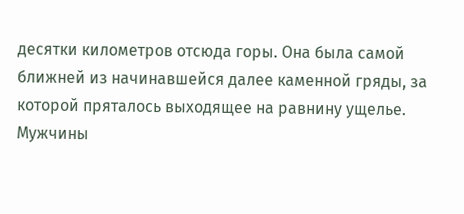десятки километров отсюда горы. Она была самой ближней из начинавшейся далее каменной гряды, за которой пряталось выходящее на равнину ущелье. Мужчины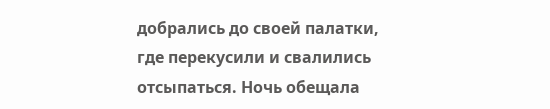добрались до своей палатки, где перекусили и свалились отсыпаться. Ночь обещала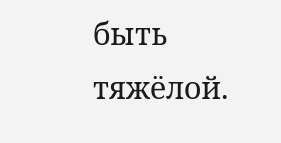быть тяжёлой.